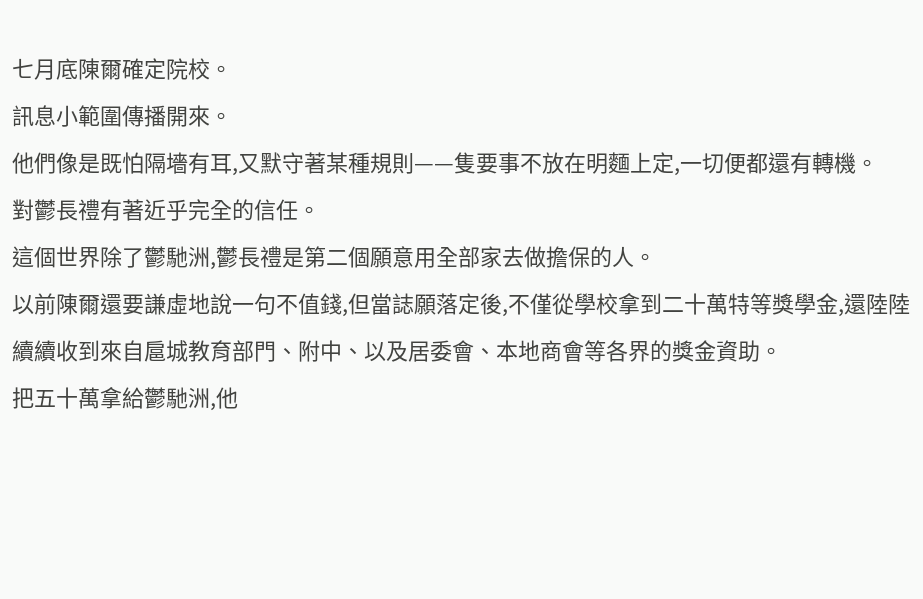七月底陳爾確定院校。
訊息小範圍傳播開來。
他們像是既怕隔墻有耳,又默守著某種規則——隻要事不放在明麵上定,一切便都還有轉機。
對鬱長禮有著近乎完全的信任。
這個世界除了鬱馳洲,鬱長禮是第二個願意用全部家去做擔保的人。
以前陳爾還要謙虛地說一句不值錢,但當誌願落定後,不僅從學校拿到二十萬特等獎學金,還陸陸續續收到來自扈城教育部門、附中、以及居委會、本地商會等各界的獎金資助。
把五十萬拿給鬱馳洲,他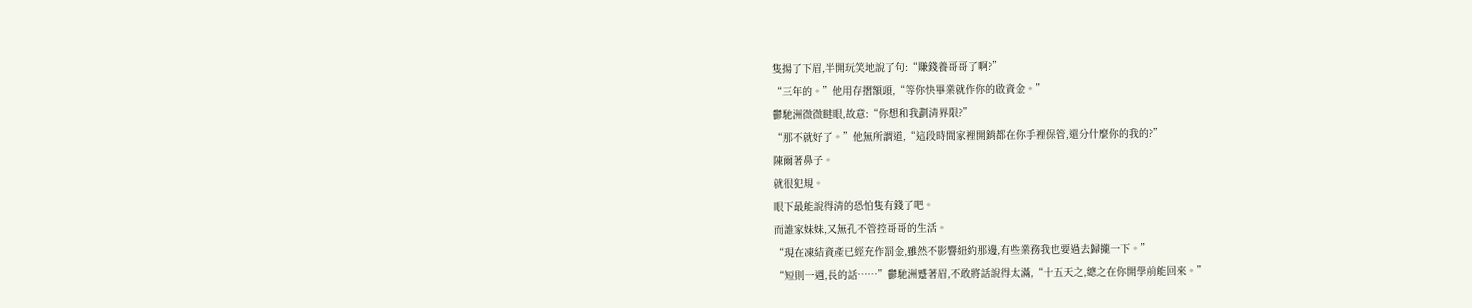隻揚了下眉,半開玩笑地說了句:“賺錢養哥哥了啊?”
“三年的。”他用存摺額頭,“等你快畢業就作你的啟資金。”
鬱馳洲微微瞇眼,故意:“你想和我劃清界限?”
“那不就好了。”他無所謂道,“這段時間家裡開銷都在你手裡保管,還分什麼你的我的?”
陳爾著鼻子。
就很犯規。
眼下最能說得清的恐怕隻有錢了吧。
而誰家妹妹,又無孔不管控哥哥的生活。
“現在凍結資產已經充作罰金,雖然不影響紐約那邊,有些業務我也要過去歸攏一下。”
“短則一週,長的話……”鬱馳洲蹙著眉,不敢將話說得太滿,“十五天之,總之在你開學前能回來。”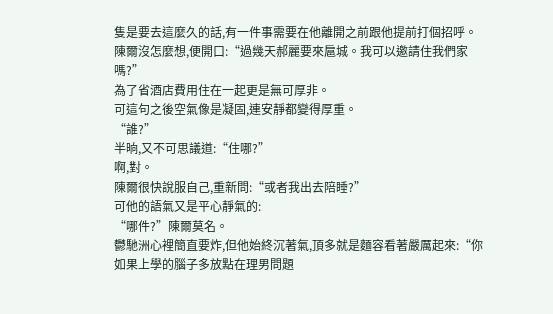隻是要去這麼久的話,有一件事需要在他離開之前跟他提前打個招呼。
陳爾沒怎麼想,便開口:“過幾天郝麗要來扈城。我可以邀請住我們家嗎?”
為了省酒店費用住在一起更是無可厚非。
可這句之後空氣像是凝固,連安靜都變得厚重。
“誰?”
半晌,又不可思議道:“住哪?”
啊,對。
陳爾很快說服自己,重新問:“或者我出去陪睡?”
可他的語氣又是平心靜氣的:
“哪件?”陳爾莫名。
鬱馳洲心裡簡直要炸,但他始終沉著氣,頂多就是麵容看著嚴厲起來:“你如果上學的腦子多放點在理男問題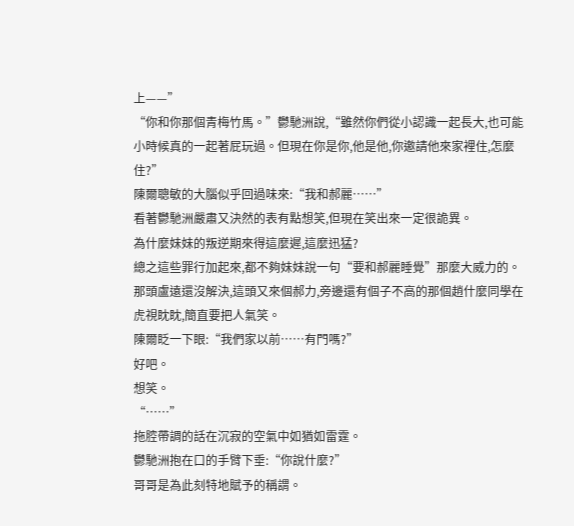上——”
“你和你那個青梅竹馬。”鬱馳洲說,“雖然你們從小認識一起長大,也可能小時候真的一起著屁玩過。但現在你是你,他是他,你邀請他來家裡住,怎麼住?”
陳爾聰敏的大腦似乎回過味來:“我和郝麗……”
看著鬱馳洲嚴肅又決然的表有點想笑,但現在笑出來一定很詭異。
為什麼妹妹的叛逆期來得這麼遲,這麼迅猛?
總之這些罪行加起來,都不夠妹妹說一句“要和郝麗睡覺”那麼大威力的。
那頭盧遠還沒解決,這頭又來個郝力,旁邊還有個子不高的那個趙什麼同學在虎視眈眈,簡直要把人氣笑。
陳爾眨一下眼:“我們家以前……有門嗎?”
好吧。
想笑。
“……”
拖腔帶調的話在沉寂的空氣中如猶如雷霆。
鬱馳洲抱在口的手臂下垂:“你說什麼?”
哥哥是為此刻特地賦予的稱謂。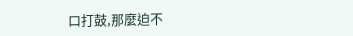口打鼓,那麼迫不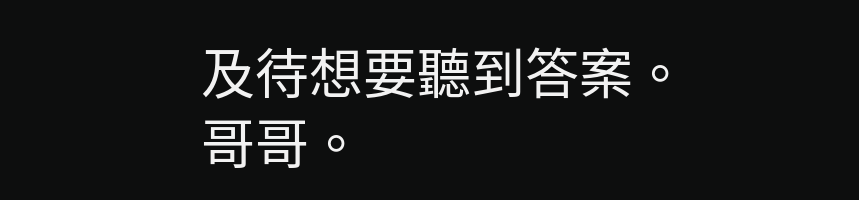及待想要聽到答案。
哥哥。